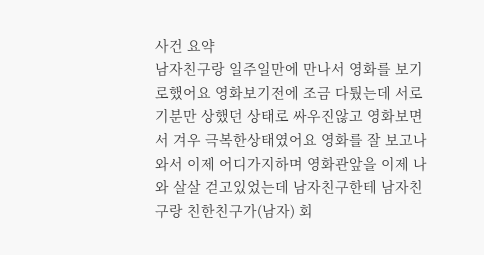사건 요약
남자친구랑 일주일만에 만나서 영화를 보기로했어요 영화보기전에 조금 다퉜는데 서로 기분만 상했던 상태로 싸우진않고 영화보면서 겨우 극복한상태였어요 영화를 잘 보고나와서 이제 어디가지하며 영화관앞을 이제 나와 살살 걷고있었는데 남자친구한테 남자친구랑 친한친구가(남자) 회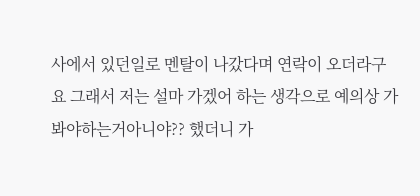사에서 있던일로 멘탈이 나갔다며 연락이 오더라구요 그래서 저는 설마 가겠어 하는 생각으로 예의상 가봐야하는거아니야?? 했더니 가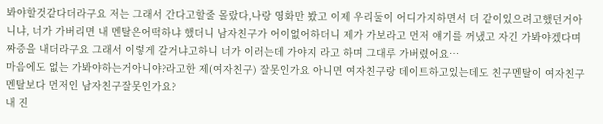봐야할것같다더라구요 저는 그래서 간다고할줄 몰랐다,나랑 영화만 봤고 이제 우리둘이 어디가지하면서 더 같이있으려고했던거아니냐, 너가 가버리면 내 멘탈은어떡하냐 했더니 남자친구가 어이없어하더니 제가 가보라고 먼저 얘기를 꺼냈고 자긴 가봐야겠다며 짜증을 내더라구요 그래서 이렇게 갈거냐고하니 너가 이러는데 가야지 라고 하며 그대루 가버렸어요…
마음에도 없는 가봐야하는거아니야?라고한 제(여자친구) 잘못인가요 아니면 여자친구랑 데이트하고있는데도 친구멘탈이 여자친구멘탈보다 먼저인 남자친구잘못인가요?
내 진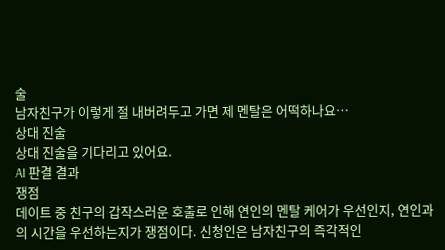술
남자친구가 이렇게 절 내버려두고 가면 제 멘탈은 어떡하나요…
상대 진술
상대 진술을 기다리고 있어요.
AI 판결 결과
쟁점
데이트 중 친구의 갑작스러운 호출로 인해 연인의 멘탈 케어가 우선인지, 연인과의 시간을 우선하는지가 쟁점이다. 신청인은 남자친구의 즉각적인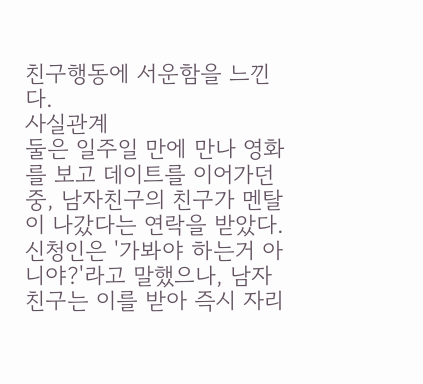친구행동에 서운함을 느낀다.
사실관계
둘은 일주일 만에 만나 영화를 보고 데이트를 이어가던 중, 남자친구의 친구가 멘탈이 나갔다는 연락을 받았다. 신청인은 '가봐야 하는거 아니야?'라고 말했으나, 남자친구는 이를 받아 즉시 자리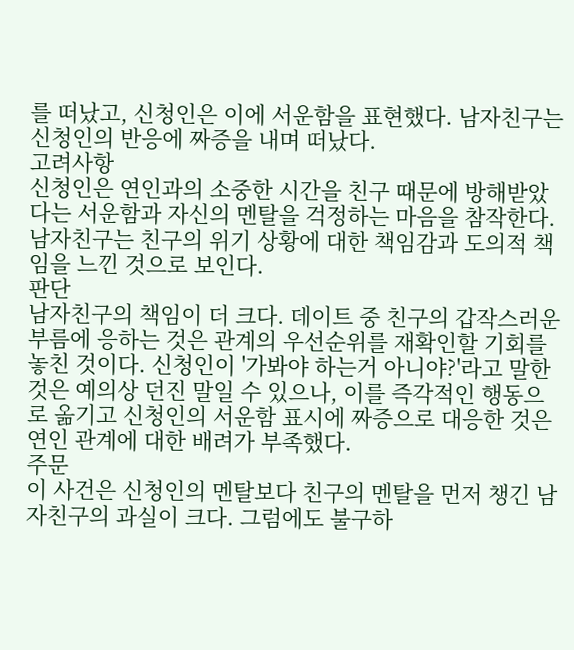를 떠났고, 신청인은 이에 서운함을 표현했다. 남자친구는 신청인의 반응에 짜증을 내며 떠났다.
고려사항
신청인은 연인과의 소중한 시간을 친구 때문에 방해받았다는 서운함과 자신의 멘탈을 걱정하는 마음을 참작한다. 남자친구는 친구의 위기 상황에 대한 책임감과 도의적 책임을 느낀 것으로 보인다.
판단
남자친구의 책임이 더 크다. 데이트 중 친구의 갑작스러운 부름에 응하는 것은 관계의 우선순위를 재확인할 기회를 놓친 것이다. 신청인이 '가봐야 하는거 아니야?'라고 말한 것은 예의상 던진 말일 수 있으나, 이를 즉각적인 행동으로 옮기고 신청인의 서운함 표시에 짜증으로 대응한 것은 연인 관계에 대한 배려가 부족했다.
주문
이 사건은 신청인의 멘탈보다 친구의 멘탈을 먼저 챙긴 남자친구의 과실이 크다. 그럼에도 불구하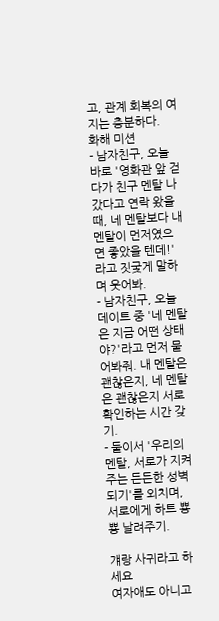고, 관계 회복의 여지는 충분하다.
화해 미션
- 남자친구, 오늘 바로 '영화관 앞 걷다가 친구 멘탈 나갔다고 연락 왔을 때, 네 멘탈보다 내 멘탈이 먼저였으면 좋았을 텐데!'라고 짓궂게 말하며 웃어봐.
- 남자친구, 오늘 데이트 중 '네 멘탈은 지금 어떤 상태야?'라고 먼저 물어봐줘. 내 멘탈은 괜찮은지, 네 멘탈은 괜찮은지 서로 확인하는 시간 갖기.
- 둘이서 '우리의 멘탈, 서로가 지켜주는 든든한 성벽 되기'를 외치며, 서로에게 하트 뿅뿅 날려주기.

걔랑 사귀라고 하세요
여자애도 아니고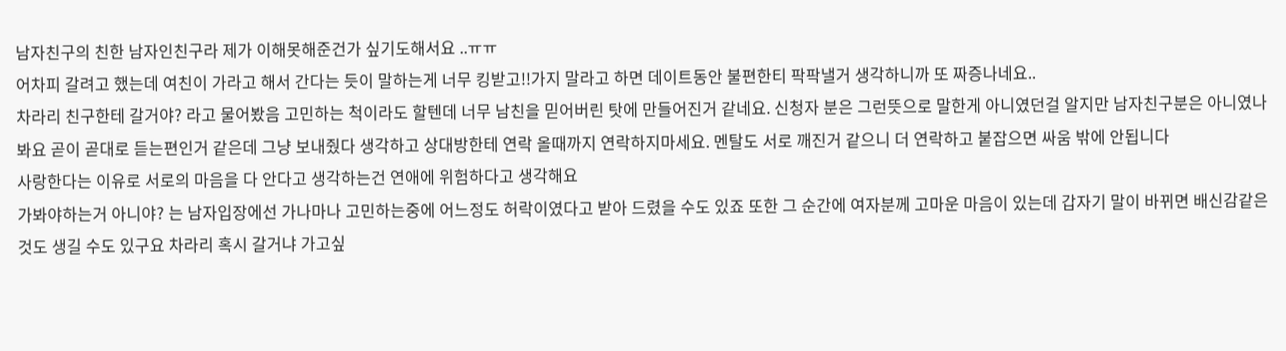남자친구의 친한 남자인친구라 제가 이해못해준건가 싶기도해서요 ..ㅠㅠ
어차피 갈려고 했는데 여친이 가라고 해서 간다는 듯이 말하는게 너무 킹받고!!가지 말라고 하면 데이트동안 불편한티 팍팍낼거 생각하니까 또 짜증나네요..
차라리 친구한테 갈거야? 라고 물어봤음 고민하는 척이라도 할텐데 너무 남친을 믿어버린 탓에 만들어진거 같네요. 신청자 분은 그런뜻으로 말한게 아니였던걸 알지만 남자친구분은 아니였나봐요 곧이 곧대로 듣는편인거 같은데 그냥 보내줬다 생각하고 상대방한테 연락 올때까지 연락하지마세요. 멘탈도 서로 깨진거 같으니 더 연락하고 붙잡으면 싸움 밖에 안됩니다
사랑한다는 이유로 서로의 마음을 다 안다고 생각하는건 연애에 위험하다고 생각해요
가봐야하는거 아니야? 는 남자입장에선 가나마나 고민하는중에 어느정도 허락이였다고 받아 드렸을 수도 있죠 또한 그 순간에 여자분께 고마운 마음이 있는데 갑자기 말이 바뀌면 배신감같은것도 생길 수도 있구요 차라리 혹시 갈거냐 가고싶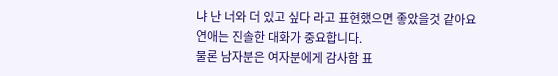냐 난 너와 더 있고 싶다 라고 표현했으면 좋았을것 같아요
연애는 진솔한 대화가 중요합니다.
물론 남자분은 여자분에게 감사함 표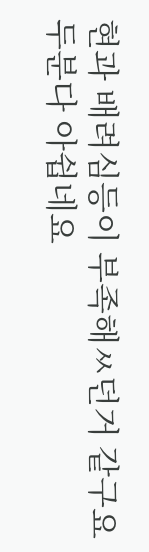현과 배려심등이 부족해ㅆ던거 같구요
두분다 아쉽네요